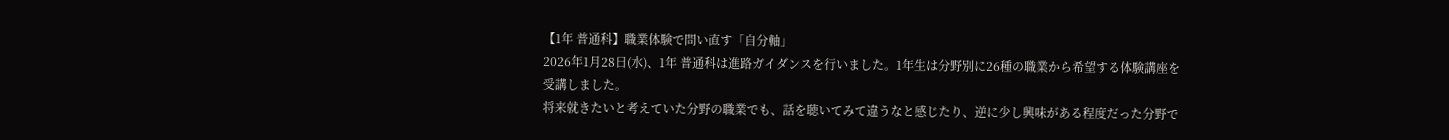【1年 普通科】職業体験で問い直す「自分軸」
2026年1月28日(水)、1年 普通科は進路ガイダンスを行いました。1年生は分野別に26種の職業から希望する体験講座を受講しました。
将来就きたいと考えていた分野の職業でも、話を聴いてみて違うなと感じたり、逆に少し興味がある程度だった分野で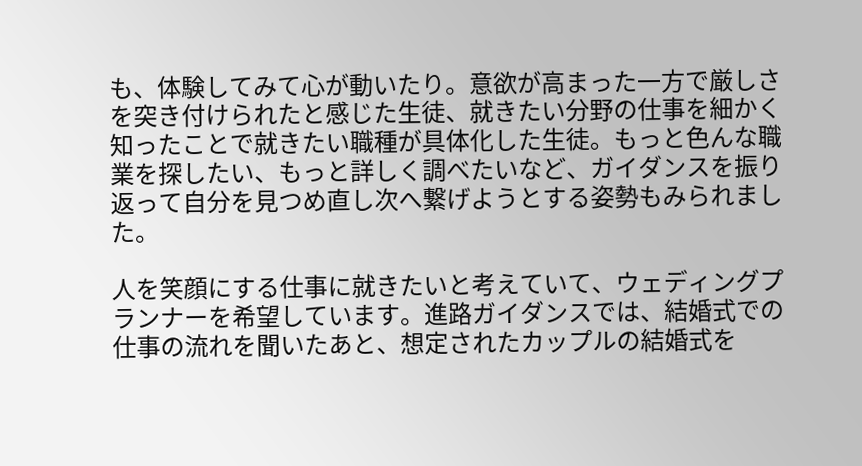も、体験してみて心が動いたり。意欲が高まった一方で厳しさを突き付けられたと感じた生徒、就きたい分野の仕事を細かく知ったことで就きたい職種が具体化した生徒。もっと色んな職業を探したい、もっと詳しく調べたいなど、ガイダンスを振り返って自分を見つめ直し次へ繋げようとする姿勢もみられました。

人を笑顔にする仕事に就きたいと考えていて、ウェディングプランナーを希望しています。進路ガイダンスでは、結婚式での仕事の流れを聞いたあと、想定されたカップルの結婚式を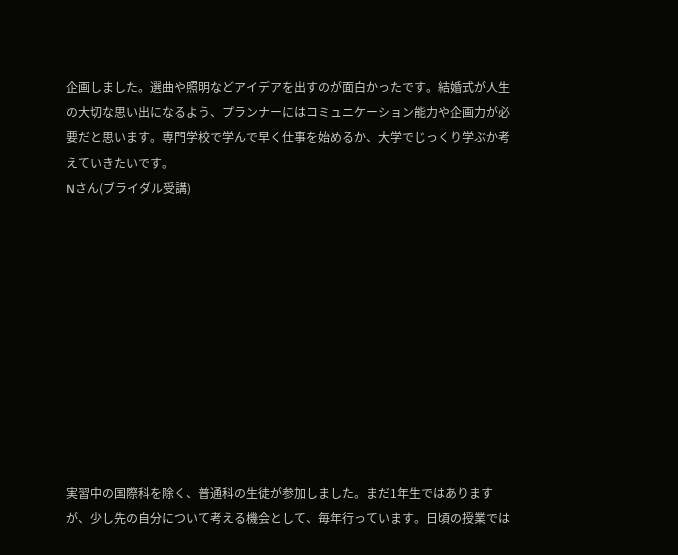企画しました。選曲や照明などアイデアを出すのが面白かったです。結婚式が人生の大切な思い出になるよう、プランナーにはコミュニケーション能力や企画力が必要だと思います。専門学校で学んで早く仕事を始めるか、大学でじっくり学ぶか考えていきたいです。
Nさん(ブライダル受講)











実習中の国際科を除く、普通科の生徒が参加しました。まだ1年生ではありますが、少し先の自分について考える機会として、毎年行っています。日頃の授業では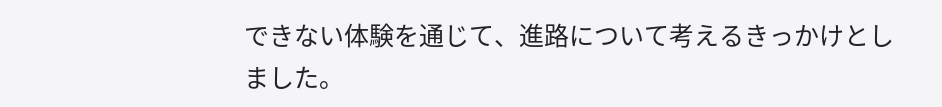できない体験を通じて、進路について考えるきっかけとしました。